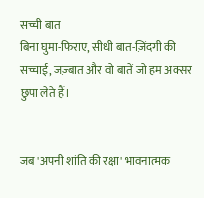सच्ची बात
बिना घुमा-फिराए, सीधी बात-ज़िंदगी की सच्चाई, जज़्बात और वो बातें जो हम अक्सर छुपा लेते हैं।


जब 'अपनी शांति की रक्षा' भावनात्मक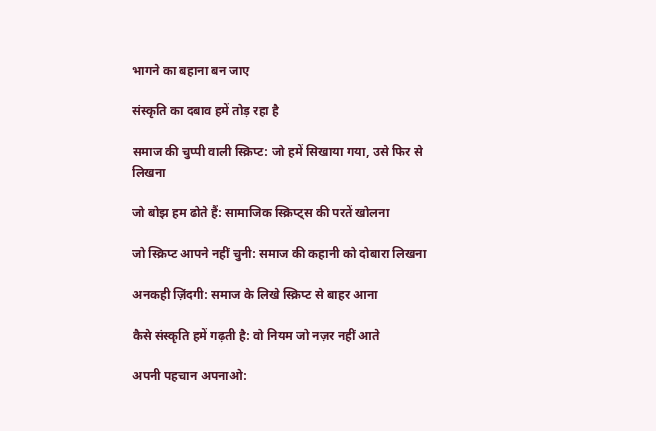भागने का बहाना बन जाए

संस्कृति का दबाव हमें तोड़ रहा है

समाज की चुप्पी वाली स्क्रिप्ट: जो हमें सिखाया गया, उसे फिर से लिखना

जो बोझ हम ढोते हैं: सामाजिक स्क्रिप्ट्स की परतें खोलना

जो स्क्रिप्ट आपने नहीं चुनी: समाज की कहानी को दोबारा लिखना

अनकही ज़िंदगी: समाज के लिखे स्क्रिप्ट से बाहर आना

कैसे संस्कृति हमें गढ़ती है: वो नियम जो नज़र नहीं आते

अपनी पहचान अपनाओ: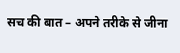सच की बात – अपने तरीके से जीना